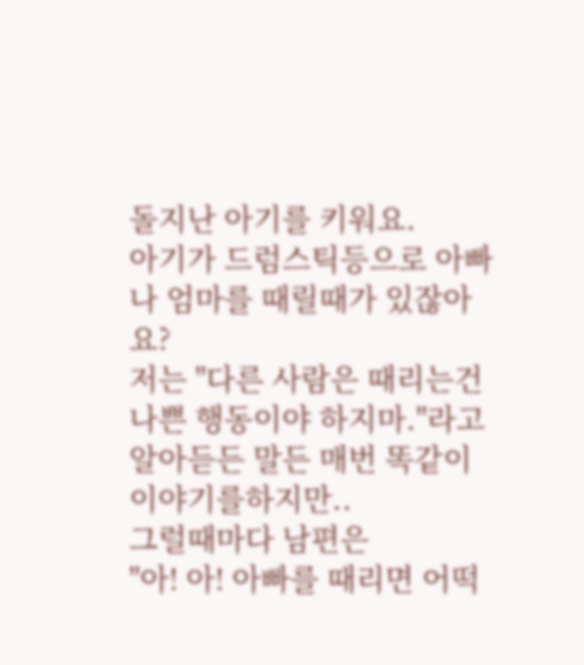돌지난 아기를 키워요.
아기가 드럼스틱등으로 아빠나 엄마를 때릴때가 있잖아요?
저는 "다른 사람은 때리는건 나쁜 행동이야 하지마."라고 알아듣든 말든 매번 똑같이 이야기를하지만..
그럴때마다 남편은
"아! 아! 아빠를 때리면 어떡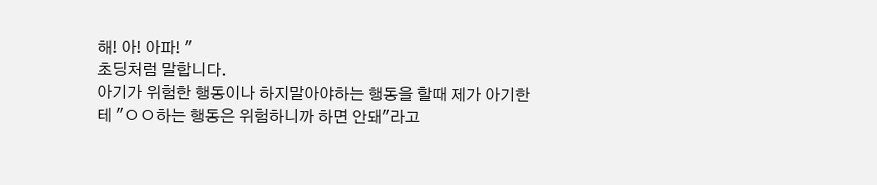해! 아! 아파! "
초딩처럼 말합니다.
아기가 위험한 행동이나 하지말아야하는 행동을 할때 제가 아기한테 "ㅇㅇ하는 행동은 위험하니까 하면 안돼"라고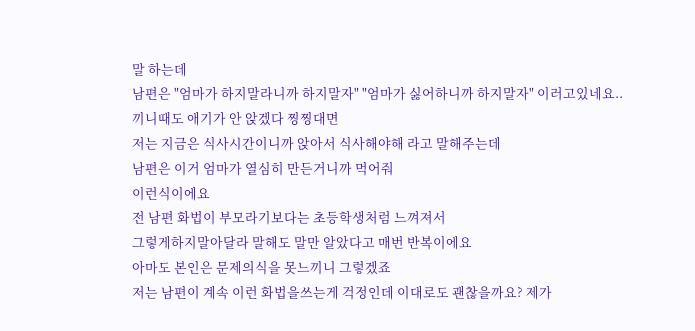말 하는데
남편은 "엄마가 하지말라니까 하지말자" "엄마가 싫어하니까 하지말자" 이러고있네요..
끼니때도 애기가 안 앉겠다 찡찡대면
저는 지금은 식사시간이니까 앉아서 식사해야해 라고 말해주는데
남편은 이거 엄마가 열심히 만든거니까 먹어줘
이런식이에요
전 남편 화법이 부모라기보다는 초등학생처럼 느껴져서
그렇게하지말아달라 말해도 말만 알았다고 매번 반복이에요
아마도 본인은 문제의식을 못느끼니 그렇겠죠
저는 남편이 계속 이런 화법을쓰는게 걱정인데 이대로도 괜찮을까요? 제가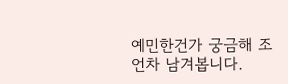예민한건가 궁금해 조언차 남겨봅니다.